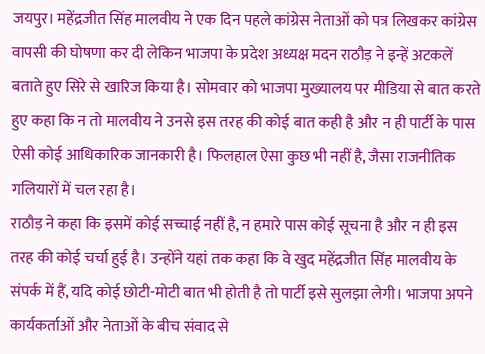जयपुर। महेंद्रजीत सिंह मालवीय ने एक दिन पहले कांग्रेस नेताओं को पत्र लिखकर कांग्रेस वापसी की घोषणा कर दी लेकिन भाजपा के प्रदेश अध्यक्ष मदन राठौड़ ने इन्हें अटकलें बताते हुए सिरे से खारिज किया है। सोमवार को भाजपा मुख्यालय पर मीडिया से बात करते हुए कहा कि न तो मालवीय ने उनसे इस तरह की कोई बात कही है और न ही पार्टी के पास ऐसी कोई आधिकारिक जानकारी है। फिलहाल ऐसा कुछ भी नहीं है, जैसा राजनीतिक गलियारों में चल रहा है।
राठौड़ ने कहा कि इसमें कोई सच्चाई नहीं है, न हमारे पास कोई सूचना है और न ही इस तरह की कोई चर्चा हुई है। उन्होंने यहां तक कहा कि वे खुद महेंद्रजीत सिंह मालवीय के संपर्क में हैं, यदि कोई छोटी-मोटी बात भी होती है तो पार्टी इसे सुलझा लेगी। भाजपा अपने कार्यकर्ताओं और नेताओं के बीच संवाद से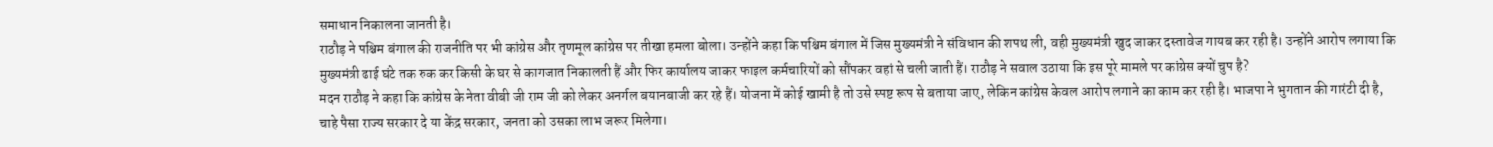समाधान निकालना जानती है।
राठौड़ ने पश्चिम बंगाल की राजनीति पर भी कांग्रेस और तृणमूल कांग्रेस पर तीखा हमला बोला। उन्होंने कहा कि पश्चिम बंगाल में जिस मुख्यमंत्री ने संविधान की शपथ ली, वही मुख्यमंत्री खुद जाकर दस्तावेज गायब कर रही है। उन्होंने आरोप लगाया कि मुख्यमंत्री ढाई घंटे तक रुक कर किसी के घर से कागजात निकालती हैं और फिर कार्यालय जाकर फाइल कर्मचारियों को सौंपकर वहां से चली जाती हैं। राठौड़ ने सवाल उठाया कि इस पूरे मामले पर कांग्रेस क्यों चुप है?
मदन राठौड़ ने कहा कि कांग्रेस के नेता वीबी जी राम जी को लेकर अनर्गल बयानबाजी कर रहे हैं। योजना में कोई खामी है तो उसे स्पष्ट रूप से बताया जाए, लेकिन कांग्रेस केवल आरोप लगाने का काम कर रही है। भाजपा ने भुगतान की गारंटी दी है, चाहे पैसा राज्य सरकार दे या केंद्र सरकार, जनता को उसका लाभ जरूर मिलेगा।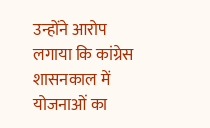उन्होंने आरोप लगाया कि कांग्रेस शासनकाल में योजनाओं का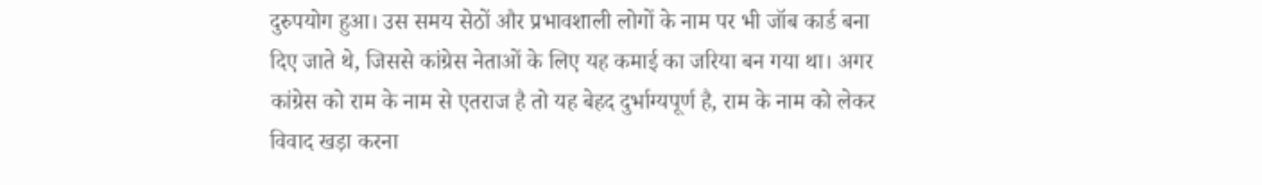दुरुपयोग हुआ। उस समय सेठों और प्रभावशाली लोगों के नाम पर भी जॉब कार्ड बना दिए जाते थे, जिससे कांग्रेस नेताओं के लिए यह कमाई का जरिया बन गया था। अगर कांग्रेस को राम के नाम से एतराज है तो यह बेहद दुर्भाग्यपूर्ण है, राम के नाम को लेकर विवाद खड़ा करना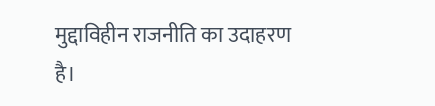मुद्दाविहीन राजनीति का उदाहरण है।